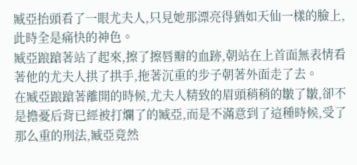臧亞抬頭看了一眼尤夫人,只見她那漂亮得猶如天仙一樣的臉上,此時全是痛快的神色。
臧亞踉蹌著站了起來,擦了擦唇瓣的血跡,朝站在上首面無表情看著他的尤夫人拱了拱手,拖著沉重的步子朝著外面走了去。
在臧亞踉蹌著離開的時候,尤夫人精致的眉頭稍稍的皺了皺,卻不是擔憂后背已經被打爛了的臧亞,而是不滿意到了這種時候,受了那么重的刑法,臧亞竟然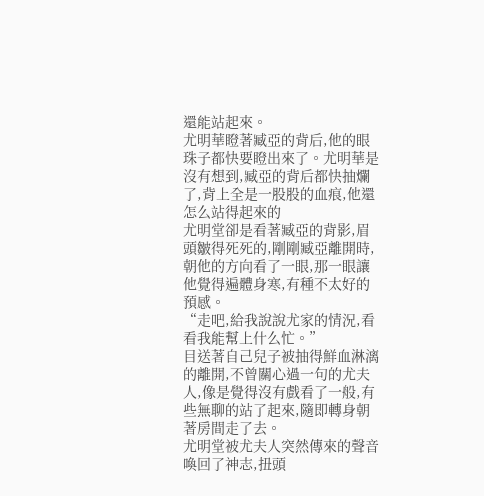還能站起來。
尤明華瞪著臧亞的背后,他的眼珠子都快要瞪出來了。尤明華是沒有想到,臧亞的背后都快抽爛了,背上全是一股股的血痕,他還怎么站得起來的
尤明堂卻是看著臧亞的背影,眉頭皺得死死的,剛剛臧亞離開時,朝他的方向看了一眼,那一眼讓他覺得遍體身寒,有種不太好的預感。
“走吧,給我說說尤家的情況,看看我能幫上什么忙。”
目送著自己兒子被抽得鮮血淋漓的離開,不曾關心過一句的尤夫人,像是覺得沒有戲看了一般,有些無聊的站了起來,隨即轉身朝著房間走了去。
尤明堂被尤夫人突然傳來的聲音喚回了神志,扭頭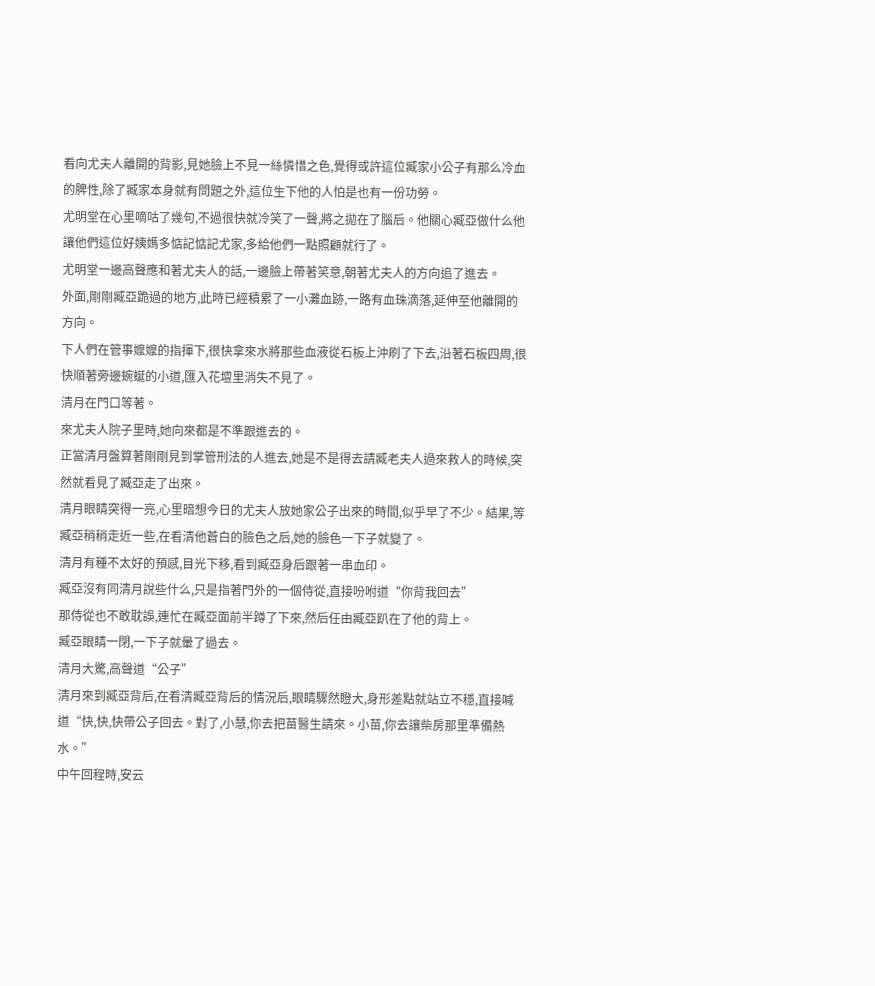看向尤夫人離開的背影,見她臉上不見一絲憐惜之色,覺得或許這位臧家小公子有那么冷血的脾性,除了臧家本身就有問題之外,這位生下他的人怕是也有一份功勞。
尤明堂在心里嘀咕了幾句,不過很快就冷笑了一聲,將之拋在了腦后。他關心臧亞做什么他讓他們這位好姨媽多惦記惦記尤家,多給他們一點照顧就行了。
尤明堂一邊高聲應和著尤夫人的話,一邊臉上帶著笑意,朝著尤夫人的方向追了進去。
外面,剛剛臧亞跪過的地方,此時已經積累了一小灘血跡,一路有血珠滴落,延伸至他離開的方向。
下人們在管事嬤嬤的指揮下,很快拿來水將那些血液從石板上沖刷了下去,沿著石板四周,很快順著旁邊蜿蜒的小道,匯入花壇里消失不見了。
清月在門口等著。
來尤夫人院子里時,她向來都是不準跟進去的。
正當清月盤算著剛剛見到掌管刑法的人進去,她是不是得去請臧老夫人過來救人的時候,突然就看見了臧亞走了出來。
清月眼睛突得一亮,心里暗想今日的尤夫人放她家公子出來的時間,似乎早了不少。結果,等臧亞稍稍走近一些,在看清他蒼白的臉色之后,她的臉色一下子就變了。
清月有種不太好的預感,目光下移,看到臧亞身后跟著一串血印。
臧亞沒有同清月說些什么,只是指著門外的一個侍從,直接吩咐道“你背我回去”
那侍從也不敢耽誤,連忙在臧亞面前半蹲了下來,然后任由臧亞趴在了他的背上。
臧亞眼睛一閉,一下子就暈了過去。
清月大驚,高聲道“公子”
清月來到臧亞背后,在看清臧亞背后的情況后,眼睛驟然瞪大,身形差點就站立不穩,直接喊道“快,快,快帶公子回去。對了,小慧,你去把苗醫生請來。小苗,你去讓柴房那里準備熱水。”
中午回程時,安云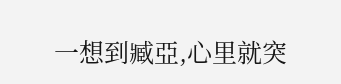一想到臧亞,心里就突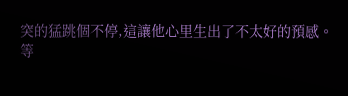突的猛跳個不停,這讓他心里生出了不太好的預感。
等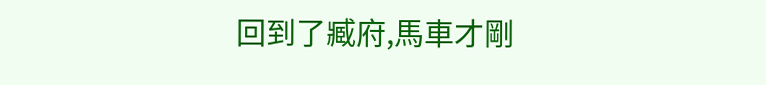回到了臧府,馬車才剛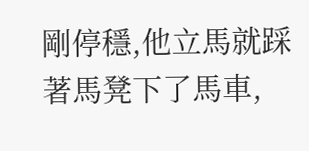剛停穩,他立馬就踩著馬凳下了馬車,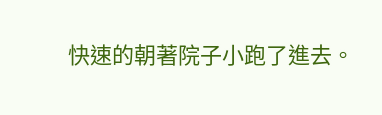快速的朝著院子小跑了進去。